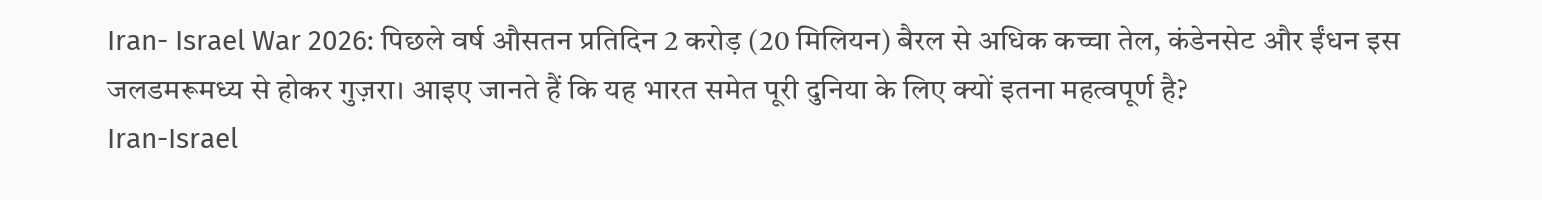Iran- Israel War 2026: पिछले वर्ष औसतन प्रतिदिन 2 करोड़ (20 मिलियन) बैरल से अधिक कच्चा तेल, कंडेनसेट और ईंधन इस जलडमरूमध्य से होकर गुज़रा। आइए जानते हैं कि यह भारत समेत पूरी दुनिया के लिए क्यों इतना महत्वपूर्ण है?
Iran-Israel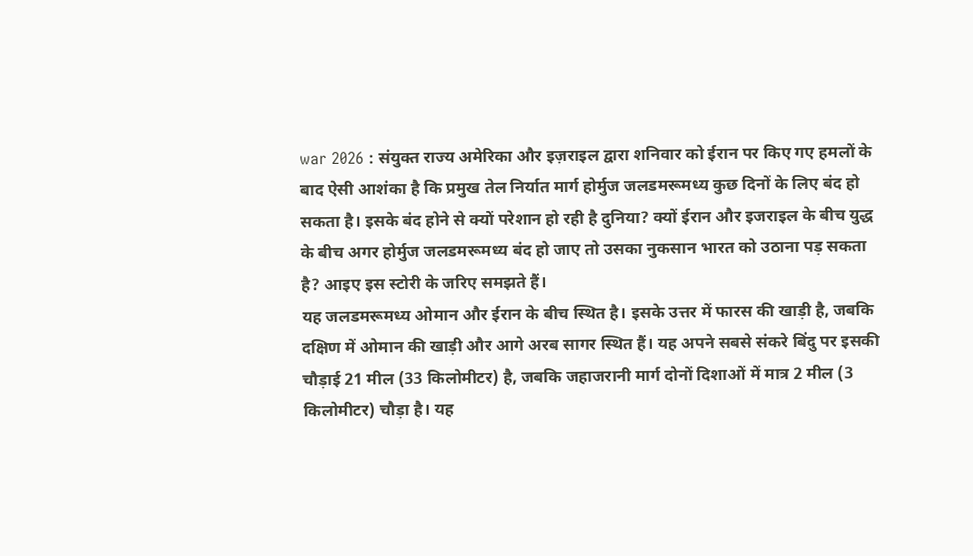war 2026 : संयुक्त राज्य अमेरिका और इज़राइल द्वारा शनिवार को ईरान पर किए गए हमलों के बाद ऐसी आशंका है कि प्रमुख तेल निर्यात मार्ग होर्मुज जलडमरूमध्य कुछ दिनों के लिए बंद हो सकता है। इसके बंद होने से क्यों परेशान हो रही है दुनिया? क्यों ईरान और इजराइल के बीच युद्ध के बीच अगर होर्मुज जलडमरूमध्य बंद हो जाए तो उसका नुकसान भारत को उठाना पड़ सकता है? आइए इस स्टोरी के जरिए समझते हैं।
यह जलडमरूमध्य ओमान और ईरान के बीच स्थित है। इसके उत्तर में फारस की खाड़ी है, जबकि दक्षिण में ओमान की खाड़ी और आगे अरब सागर स्थित हैं। यह अपने सबसे संकरे बिंदु पर इसकी चौड़ाई 21 मील (33 किलोमीटर) है, जबकि जहाजरानी मार्ग दोनों दिशाओं में मात्र 2 मील (3 किलोमीटर) चौड़ा है। यह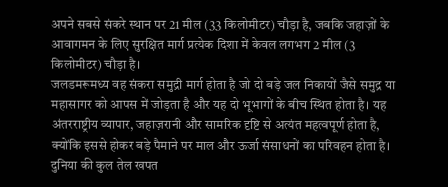अपने सबसे संकरे स्थान पर 21 मील (33 किलोमीटर) चौड़ा है, जबकि जहाज़ों के आवागमन के लिए सुरक्षित मार्ग प्रत्येक दिशा में केवल लगभग 2 मील (3 किलोमीटर) चौड़ा है।
जलडमरूमध्य वह संकरा समुद्री मार्ग होता है जो दो बड़े जल निकायों जैसे समुद्र या महासागर को आपस में जोड़ता है और यह दो भूभागों के बीच स्थित होता है। यह अंतरराष्ट्रीय व्यापार, जहाज़रानी और सामरिक दृष्टि से अत्यंत महत्वपूर्ण होता है, क्योंकि इससे होकर बड़े पैमाने पर माल और ऊर्जा संसाधनों का परिवहन होता है।
दुनिया की कुल तेल खपत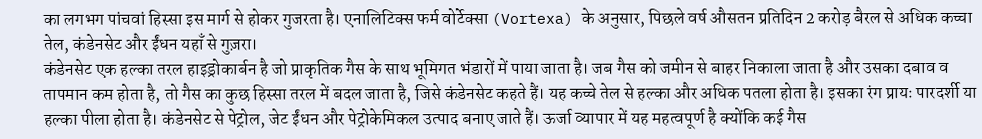का लगभग पांचवां हिस्सा इस मार्ग से होकर गुजरता है। एनालिटिक्स फर्म वोर्टेक्सा (Vortexa) के अनुसार, पिछले वर्ष औसतन प्रतिदिन 2 करोड़ बैरल से अधिक कच्चा तेल, कंडेनसेट और ईंधन यहाँ से गुज़रा।
कंडेनसेट एक हल्का तरल हाइड्रोकार्बन है जो प्राकृतिक गैस के साथ भूमिगत भंडारों में पाया जाता है। जब गैस को जमीन से बाहर निकाला जाता है और उसका दबाव व तापमान कम होता है, तो गैस का कुछ हिस्सा तरल में बदल जाता है, जिसे कंडेनसेट कहते हैं। यह कच्चे तेल से हल्का और अधिक पतला होता है। इसका रंग प्रायः पारदर्शी या हल्का पीला होता है। कंडेनसेट से पेट्रोल, जेट ईंधन और पेट्रोकेमिकल उत्पाद बनाए जाते हैं। ऊर्जा व्यापार में यह महत्वपूर्ण है क्योंकि कई गैस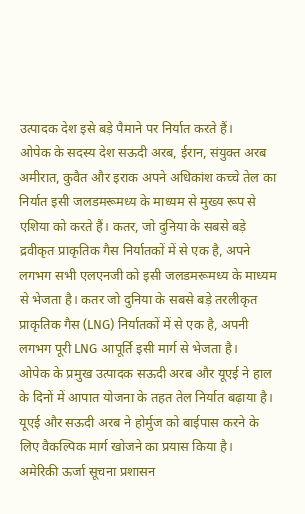उत्पादक देश इसे बड़े पैमाने पर निर्यात करते हैं।
ओपेक के सदस्य देश सऊदी अरब, ईरान, संयुक्त अरब अमीरात, कुवैत और इराक अपने अधिकांश कच्चे तेल का निर्यात इसी जलडमरूमध्य के माध्यम से मुख्य रूप से एशिया को करते हैं। कतर, जो दुनिया के सबसे बड़े द्रवीकृत प्राकृतिक गैस निर्यातकों में से एक है, अपने लगभग सभी एलएनजी को इसी जलडमरूमध्य के माध्यम से भेजता है। कतर जो दुनिया के सबसे बड़े तरलीकृत प्राकृतिक गैस (LNG) निर्यातकों में से एक है, अपनी लगभग पूरी LNG आपूर्ति इसी मार्ग से भेजता है।
ओपेक के प्रमुख उत्पादक सऊदी अरब और यूएई ने हाल के दिनों में आपात योजना के तहत तेल निर्यात बढ़ाया है। यूएई और सऊदी अरब ने होर्मुज को बाईपास करने के लिए वैकल्पिक मार्ग खोजने का प्रयास किया है।
अमेरिकी ऊर्जा सूचना प्रशासन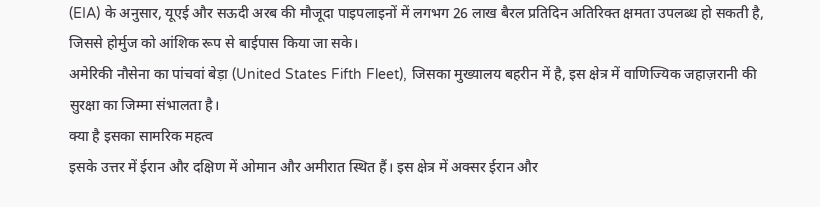(EIA) के अनुसार, यूएई और सऊदी अरब की मौजूदा पाइपलाइनों में लगभग 26 लाख बैरल प्रतिदिन अतिरिक्त क्षमता उपलब्ध हो सकती है, जिससे होर्मुज को आंशिक रूप से बाईपास किया जा सके।
अमेरिकी नौसेना का पांचवां बेड़ा (United States Fifth Fleet), जिसका मुख्यालय बहरीन में है, इस क्षेत्र में वाणिज्यिक जहाज़रानी की सुरक्षा का जिम्मा संभालता है।
क्या है इसका सामरिक महत्व
इसके उत्तर में ईरान और दक्षिण में ओमान और अमीरात स्थित हैं। इस क्षेत्र में अक्सर ईरान और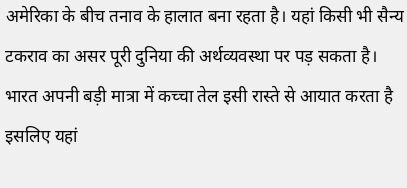अमेरिका के बीच तनाव के हालात बना रहता है। यहां किसी भी सैन्य टकराव का असर पूरी दुनिया की अर्थव्यवस्था पर पड़ सकता है।
भारत अपनी बड़ी मात्रा में कच्चा तेल इसी रास्ते से आयात करता है इसलिए यहां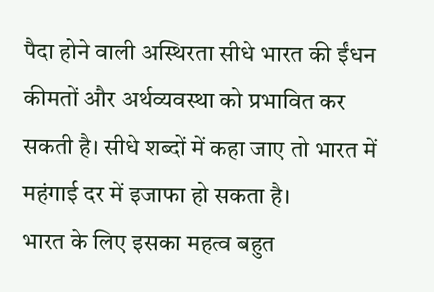पैदा होने वाली अस्थिरता सीधे भारत की ईंधन कीमतों और अर्थव्यवस्था को प्रभावित कर सकती है। सीधे शब्दों में कहा जाए तो भारत में महंगाई दर में इजाफा हो सकता है।
भारत के लिए इसका महत्व बहुत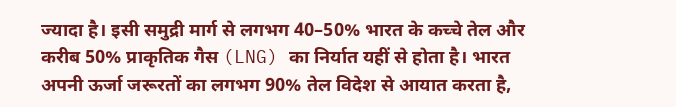ज्यादा है। इसी समुद्री मार्ग से लगभग 40–50% भारत के कच्चे तेल और करीब 50% प्राकृतिक गैस (LNG) का निर्यात यहीं से होता है। भारत अपनी ऊर्जा जरूरतों का लगभग 90% तेल विदेश से आयात करता है,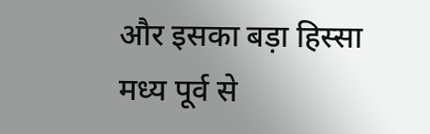और इसका बड़ा हिस्सा मध्य पूर्व से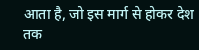आता है, जो इस मार्ग से होकर देश तक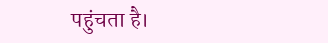पहुंचता है।